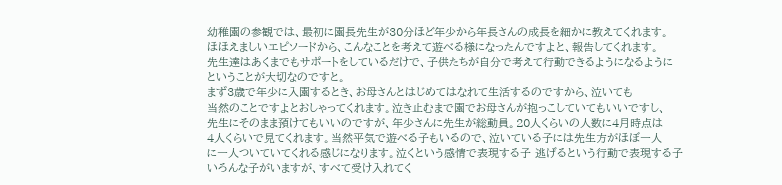幼稚園の参観では、最初に園長先生が30分ほど年少から年長さんの成長を細かに教えてくれます。
ほほえましいエピソードから、こんなことを考えて遊べる様になったんですよと、報告してくれます。
先生達はあくまでもサポートをしているだけで、子供たちが自分で考えて行動できるようになるように
ということが大切なのですと。
まず3歳で年少に入園するとき、お母さんとはじめてはなれて生活するのですから、泣いても
当然のことですよとおしゃってくれます。泣き止むまで園でお母さんが抱っこしていてもいいですし、
先生にそのまま預けてもいいのですが、年少さんに先生が総動員。20人くらいの人数に4月時点は
4人くらいで見てくれます。当然平気で遊べる子もいるので、泣いている子には先生方がほぼ一人
に一人ついていてくれる感じになります。泣くという感情で表現する子 逃げるという行動で表現する子
いろんな子がいますが、すべて受け入れてく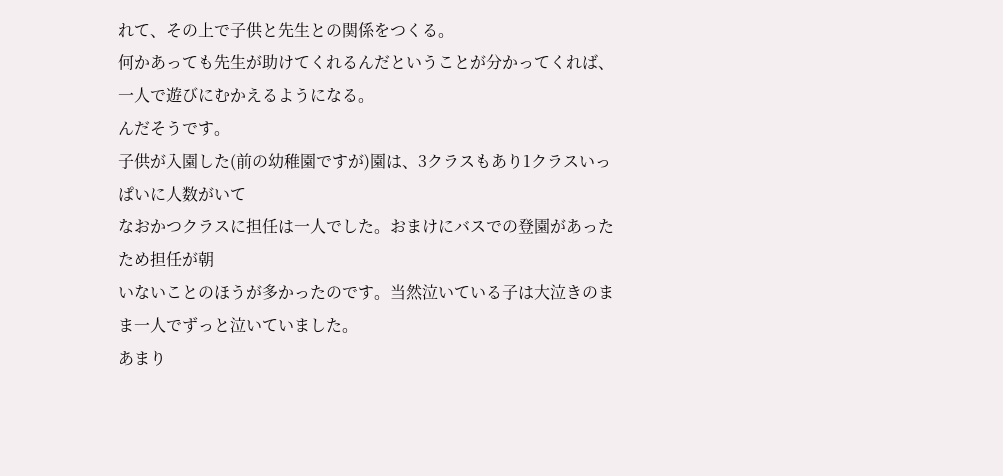れて、その上で子供と先生との関係をつくる。
何かあっても先生が助けてくれるんだということが分かってくれば、一人で遊びにむかえるようになる。
んだそうです。
子供が入園した(前の幼稚園ですが)園は、3クラスもあり1クラスいっぱいに人数がいて
なおかつクラスに担任は一人でした。おまけにバスでの登園があったため担任が朝
いないことのほうが多かったのです。当然泣いている子は大泣きのまま一人でずっと泣いていました。
あまり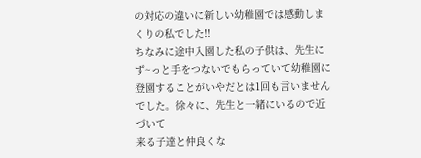の対応の違いに新しい幼稚園では感動しまくりの私でした!!
ちなみに途中入園した私の子供は、先生にず~っと手をつないでもらっていて幼稚園に
登園することがいやだとは1回も言いませんでした。徐々に、先生と一緒にいるので近づいて
来る子達と仲良くな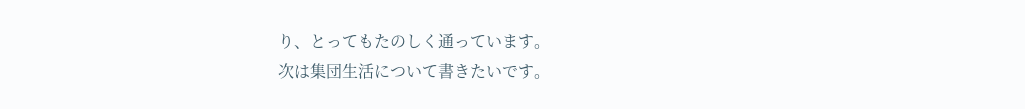り、とってもたのしく通っています。
次は集団生活について書きたいです。